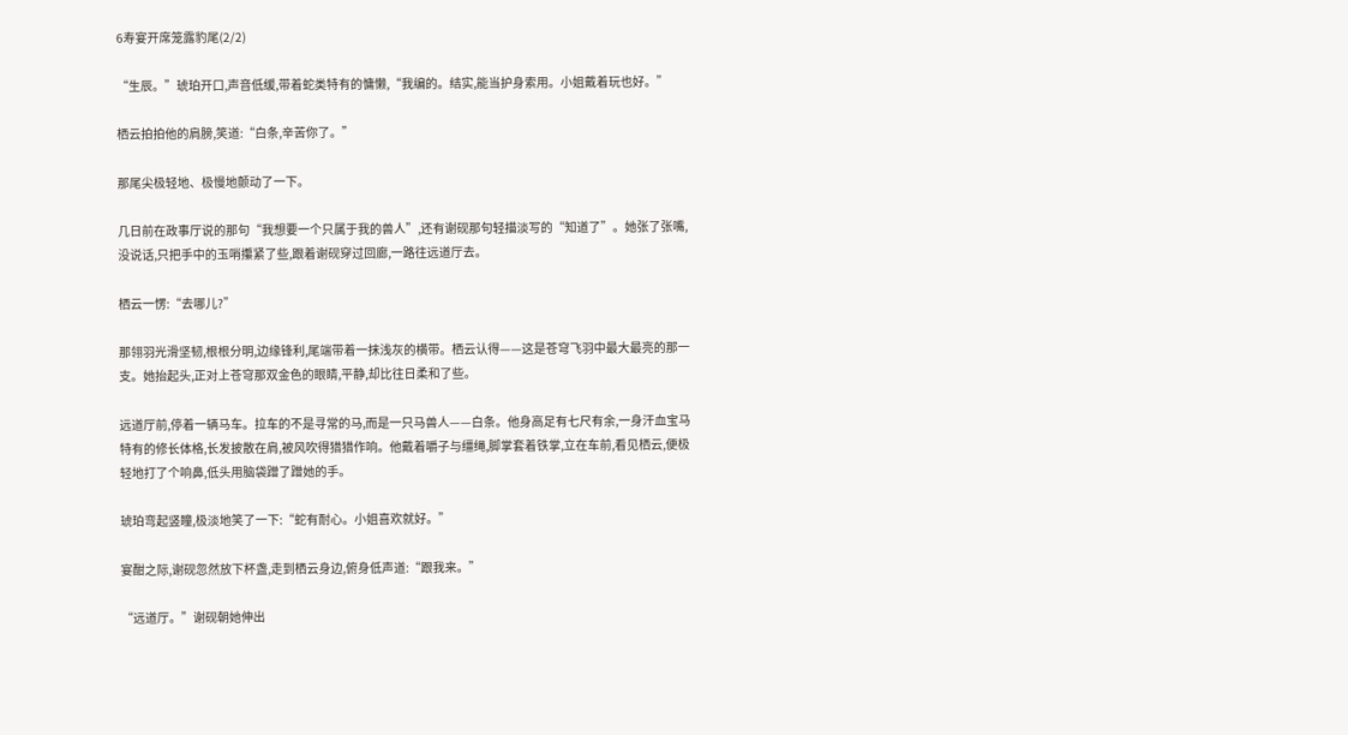6寿宴开席笼露豹尾(2/2)

“生辰。”琥珀开口,声音低缓,带着蛇类特有的慵懒,“我编的。结实,能当护身索用。小姐戴着玩也好。”

栖云拍拍他的肩膀,笑道:“白条,辛苦你了。”

那尾尖极轻地、极慢地颤动了一下。

几日前在政事厅说的那句“我想要一个只属于我的兽人”,还有谢砚那句轻描淡写的“知道了”。她张了张嘴,没说话,只把手中的玉哨攥紧了些,跟着谢砚穿过回廊,一路往远道厅去。

栖云一愣:“去哪儿?”

那翎羽光滑坚韧,根根分明,边缘锋利,尾端带着一抹浅灰的横带。栖云认得——这是苍穹飞羽中最大最亮的那一支。她抬起头,正对上苍穹那双金色的眼睛,平静,却比往日柔和了些。

远道厅前,停着一辆马车。拉车的不是寻常的马,而是一只马兽人——白条。他身高足有七尺有余,一身汗血宝马特有的修长体格,长发披散在肩,被风吹得猎猎作响。他戴着嚼子与缰绳,脚掌套着铁掌,立在车前,看见栖云,便极轻地打了个响鼻,低头用脑袋蹭了蹭她的手。

琥珀弯起竖瞳,极淡地笑了一下:“蛇有耐心。小姐喜欢就好。”

宴酣之际,谢砚忽然放下杯盏,走到栖云身边,俯身低声道:“跟我来。”

“远道厅。”谢砚朝她伸出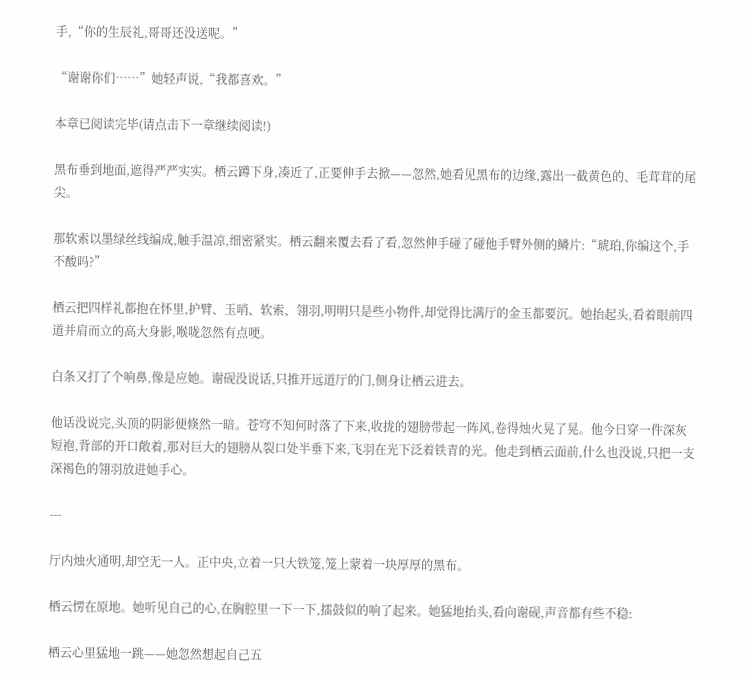手,“你的生辰礼,哥哥还没送呢。”

“谢谢你们……”她轻声说,“我都喜欢。”

本章已阅读完毕(请点击下一章继续阅读!)

黑布垂到地面,遮得严严实实。栖云蹲下身,凑近了,正要伸手去掀——忽然,她看见黑布的边缘,露出一截黄色的、毛茸茸的尾尖。

那软索以墨绿丝线编成,触手温凉,细密紧实。栖云翻来覆去看了看,忽然伸手碰了碰他手臂外侧的鳞片:“琥珀,你编这个,手不酸吗?”

栖云把四样礼都抱在怀里,护臂、玉哨、软索、翎羽,明明只是些小物件,却觉得比满厅的金玉都要沉。她抬起头,看着眼前四道并肩而立的高大身影,喉咙忽然有点哽。

白条又打了个响鼻,像是应她。谢砚没说话,只推开远道厅的门,侧身让栖云进去。

他话没说完,头顶的阴影便倏然一暗。苍穹不知何时落了下来,收拢的翅膀带起一阵风,卷得烛火晃了晃。他今日穿一件深灰短袍,背部的开口敞着,那对巨大的翅膀从裂口处半垂下来,飞羽在光下泛着铁青的光。他走到栖云面前,什么也没说,只把一支深褐色的翎羽放进她手心。

---

厅内烛火通明,却空无一人。正中央,立着一只大铁笼,笼上蒙着一块厚厚的黑布。

栖云愣在原地。她听见自己的心,在胸腔里一下一下,擂鼓似的响了起来。她猛地抬头,看向谢砚,声音都有些不稳:

栖云心里猛地一跳——她忽然想起自己五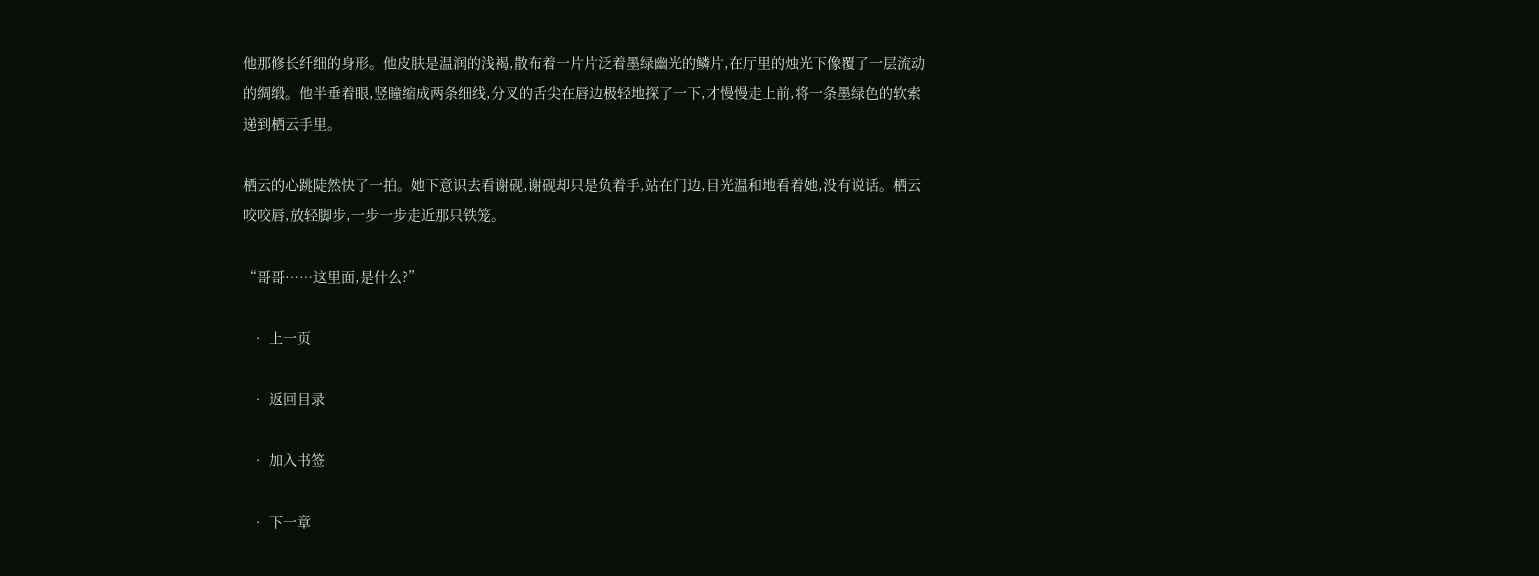他那修长纤细的身形。他皮肤是温润的浅褐,散布着一片片泛着墨绿幽光的鳞片,在厅里的烛光下像覆了一层流动的绸缎。他半垂着眼,竖瞳缩成两条细线,分叉的舌尖在唇边极轻地探了一下,才慢慢走上前,将一条墨绿色的软索递到栖云手里。

栖云的心跳陡然快了一拍。她下意识去看谢砚,谢砚却只是负着手,站在门边,目光温和地看着她,没有说话。栖云咬咬唇,放轻脚步,一步一步走近那只铁笼。

“哥哥……这里面,是什么?”

  • 上一页

  • 返回目录

  • 加入书签

  • 下一章